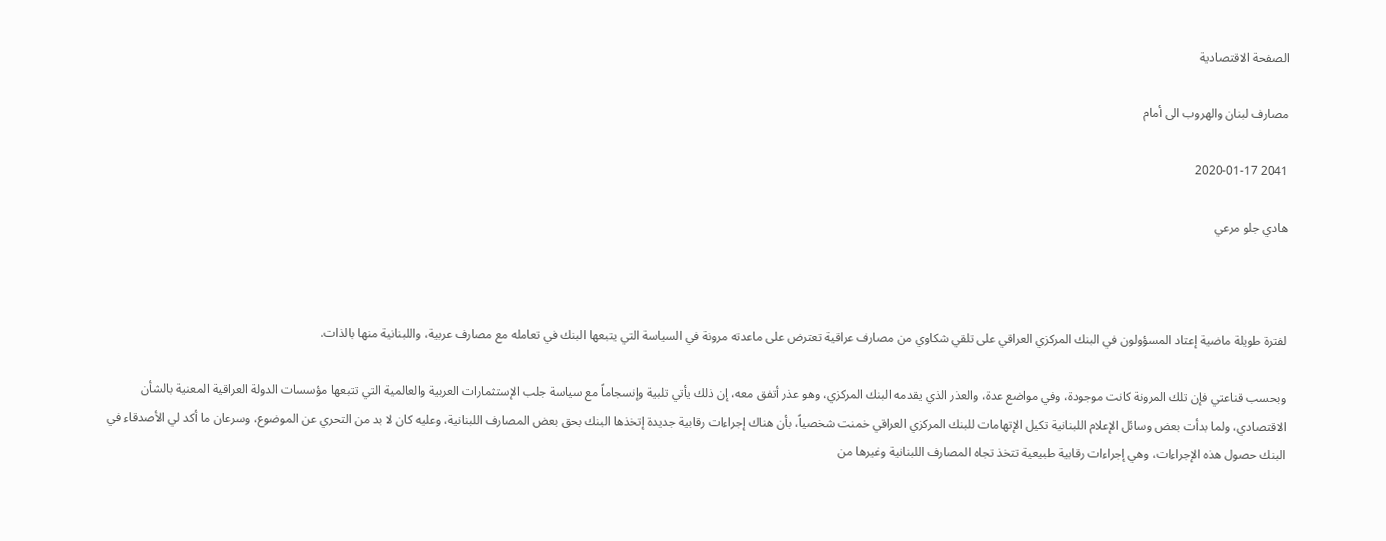الصفحة الاقتصادية

مصارف لبنان والهروب الى أمام

2041 2020-01-17

هادي جلو مرعي



لفترة طويلة ماضية إعتاد المسؤولون في البنك المركزي العراقي على تلقي شكاوي من مصارف عراقية تعترض على ماعدته مرونة في السياسة التي يتبعها البنك في تعامله مع مصارف عربية، واللبنانية منها بالذات.

وبحسب قناعتي فإن تلك المرونة كانت موجودة، وفي مواضع عدة، والعذر الذي يقدمه البنك المركزي، وهو عذر أتفق معه، إن ذلك يأتي تلبية وإنسجاماً مع سياسة جلب الإستثمارات العربية والعالمية التي تتبعها مؤسسات الدولة العراقية المعنية بالشأن الاقتصادي، ولما بدأت بعض وسائل الإعلام اللبنانية تكيل الإتهامات للبنك المركزي العراقي خمنت شخصياً، بأن هناك إجراءات رقابية جديدة إتخذها البنك بحق بعض المصارف اللبنانية، وعليه كان لا بد من التحري عن الموضوع، وسرعان ما أكد لي الأصدقاء في البنك حصول هذه الإجراءات، وهي إجراءات رقابية طبيعية تتخذ تجاه المصارف اللبنانية وغيرها من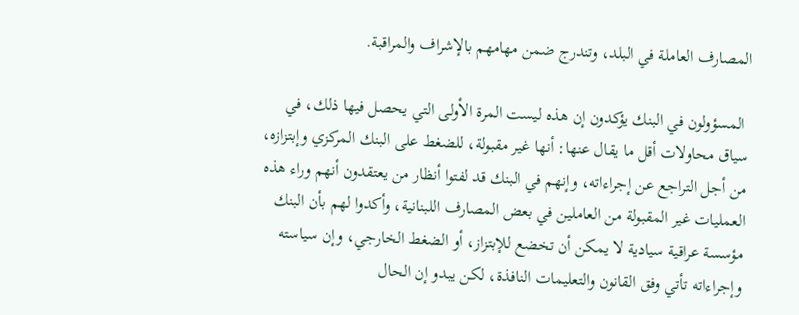المصارف العاملة في البلد، وتندرج ضمن مهامهم بالإشراف والمراقبة.

 المسؤولون في البنك يؤكدون إن هذه ليست المرة الأولى التي يحصل فيها ذلك، في سياق محاولات أقل ما يقال عنها: أنها غير مقبولة، للضغط على البنك المركزي وإبتزازه، من أجل التراجع عن إجراءاته، وإنهم في البنك قد لفتوا أنظار من يعتقدون أنهم وراء هذه العمليات غير المقبولة من العاملين في بعض المصارف اللبنانية، وأكدوا لهم بأن البنك مؤسسة عراقية سيادية لا يمكن أن تخضع للإبتزاز، أو الضغط الخارجي، وإن سياسته وإجراءاته تأتي وفق القانون والتعليمات النافذة، لكن يبدو إن الحال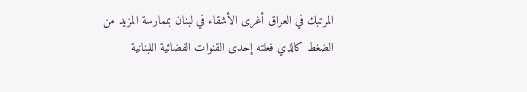المرتبك في العراق أغرى الأشقاء في لبنان بممارسة المزيد من الضغط كالذي فعلته إحدى القنوات الفضائية اللبنانية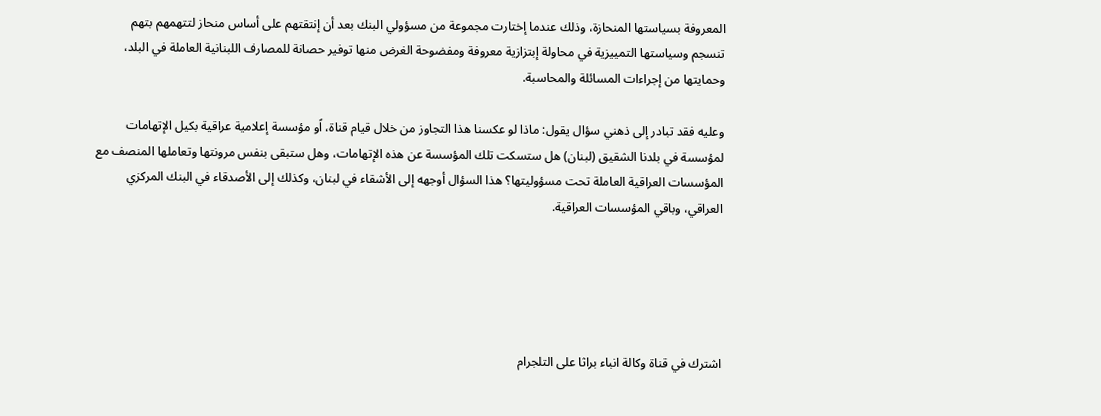المعروفة بسياستها المنحازة، وذلك عندما إختارت مجموعة من مسؤولي البنك بعد أن إنتقتهم على أساس منحاز لتتهمهم بتهم تنسجم وسياستها التمييزية في محاولة إبتزازية معروفة ومفضوحة الغرض منها توفير حصانة للمصارف اللبنانية العاملة في البلد، وحمايتها من إجراءات المسائلة والمحاسبة.

وعليه فقد تبادر إلى ذهني سؤال يقول: ماذا لو عكسنا هذا التجاوز من خلال قيام قناة، اًو مؤسسة إعلامية عراقية بكيل الإتهامات  لمؤسسة في بلدنا الشقيق (لبنان) هل ستسكت تلك المؤسسة عن هذه الإتهامات، وهل ستبقى بنفس مرونتها وتعاملها المنصف مع المؤسسات العراقية العاملة تحت مسؤوليتها؟ هذا السؤال أوجهه إلى الأشقاء في لبنان، وكذلك إلى الأصدقاء في البنك المركزي العراقي، وباقي المؤسسات العراقية.





اشترك في قناة وكالة انباء براثا على التلجرام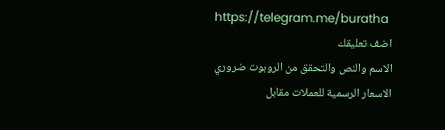https://telegram.me/buratha
اضف تعليقك
الاسم والنص والتحقق من الروبوت ضروري
الاسعار الرسمية للعملات مقابل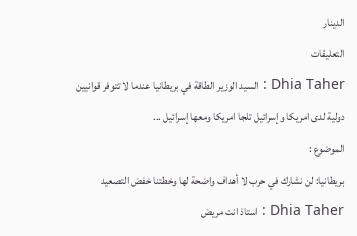الدينار
التعليقات
Dhia Taher : السيد الوزير الطاقة في بريطانيا عندما لا تتوفر قوانيين دولية لدى امريكا وإسرائيل تلجا امريكا ومعھا إسرائيل ...
الموضوع :
بريطانيا: لن نشارك في حرب لا أهداف واضحة لها وخطتنا خفض التصعيد
Dhia Taher : استاذ انت مريض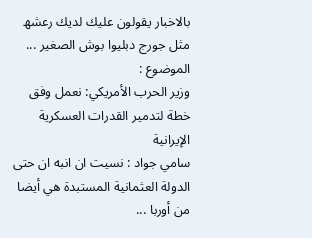بالاخبار يقولون عليك لديك رعشھ مثل جورج دبليوا بوش الصغير ...
الموضوع :
وزير الحرب الأمريكي: نعمل وفق خطة لتدمير القدرات العسكرية الإيرانية
سامي جواد : نسيت ان انبه ان حتى الدولة العثمانية المستبدة هي أيضا من أوربا ...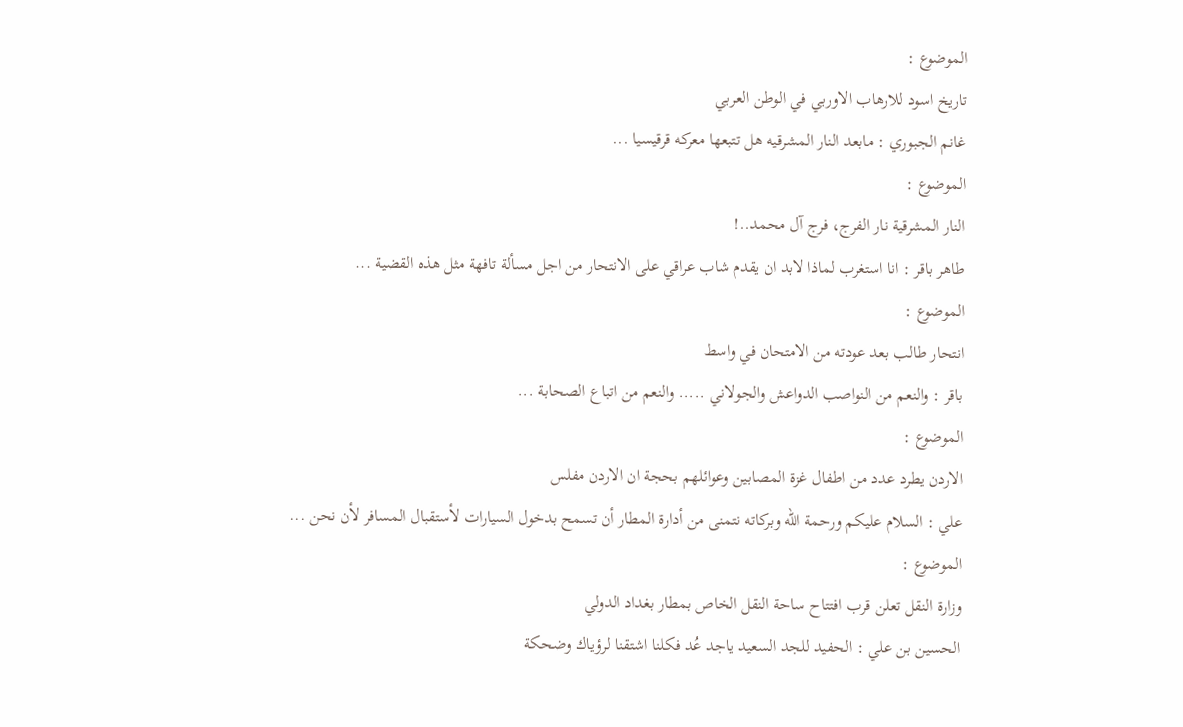الموضوع :
تاريخ اسود للارهاب الاوربي في الوطن العربي
غانم الجبوري : مابعد النار المشرقيه هل تتبعها معركه قرقيسيا ...
الموضوع :
النار المشرقية نار الفرج، فرج آل محمد..!
طاهر باقر : انا استغرب لماذا لابد ان يقدم شاب عراقي على الانتحار من اجل مسألة تافهة مثل هذه القضية ...
الموضوع :
انتحار طالب بعد عودته من الامتحان في واسط
باقر : والنعم من النواصب الدواعش والجولاني ..... والنعم من اتباع الصحابة ...
الموضوع :
الاردن يطرد عدد من اطفال غزة المصابين وعوائلهم بحجة ان الاردن مفلس
علي : السلام عليكم ورحمة الله وبركاته نتمنى من أدارة المطار أن تسمح بدخول السيارات لأستقبال المسافر لأن نحن ...
الموضوع :
وزارة النقل تعلن قرب افتتاح ساحة النقل الخاص بمطار بغداد الدولي
الحسين بن علي : الحفيد للجد السعيد ياجد عُد فكلنا اشتقنا لرؤياك وضحكة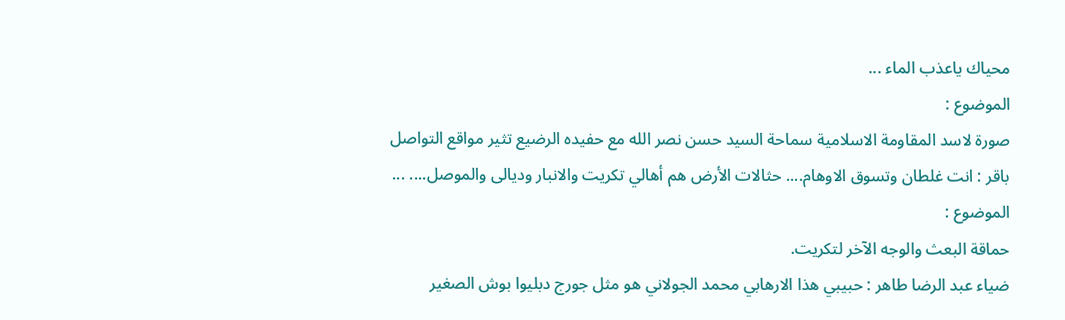محياك ياعذب الماء ...
الموضوع :
صورة لاسد المقاومة الاسلامية سماحة السيد حسن نصر الله مع حفيده الرضيع تثير مواقع التواصل
باقر : انت غلطان وتسوق الاوهام.... حثالات الأرض هم أهالي تكريت والانبار وديالى والموصل.... ...
الموضوع :
حماقة البعث والوجه الآخر لتكريت.
ضياء عبد الرضا طاهر : حبيبي ھذا الارھابي محمد الجولاني ھو مثل جورج دبليوا بوش الصغير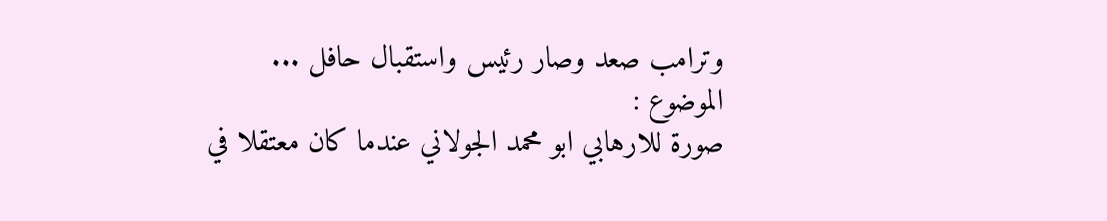وترامب صعد وصار رئيس واستقبال حافل ...
الموضوع :
صورة للارهابي ابو محمد الجولاني عندما كان معتقلا في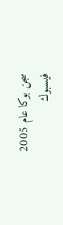سجن بوكا عام 2005
فيسبوك